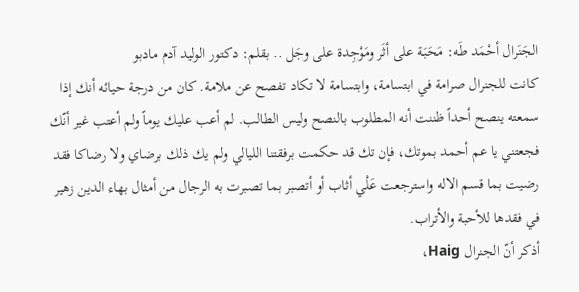الجَنَرال أحْمَد طَه: مَحَبَة على أثَر ومَوْجِدة على وجَل .. بقلم: دكتور الوليد آدم مادبو
كانت للجنرال صرامة في ابتسامة، وابتسامة لا تكاد تفصح عن ملامة. كان من درجة حيائه أنك إذا سمعته ينصح أحداً ظننت أنه المطلوب بالنصح وليس الطالب. لم أعب عليك يوماً ولم أعتب غير أنّك فجعتني يا عم أحمد بموتك، فإن تك قد حكمت برفقتنا الليالي ولم يك ذلك برضاي ولا رضاكا فقد رضيت بما قسم الاله واسترجعت عَلْي أثاب أو أتصبر بما تصبرت به الرجال من أمثال بهاء الدين زهير في فقدها للأحبة والأتراب.
أذكر أنّ الجنرال Haig،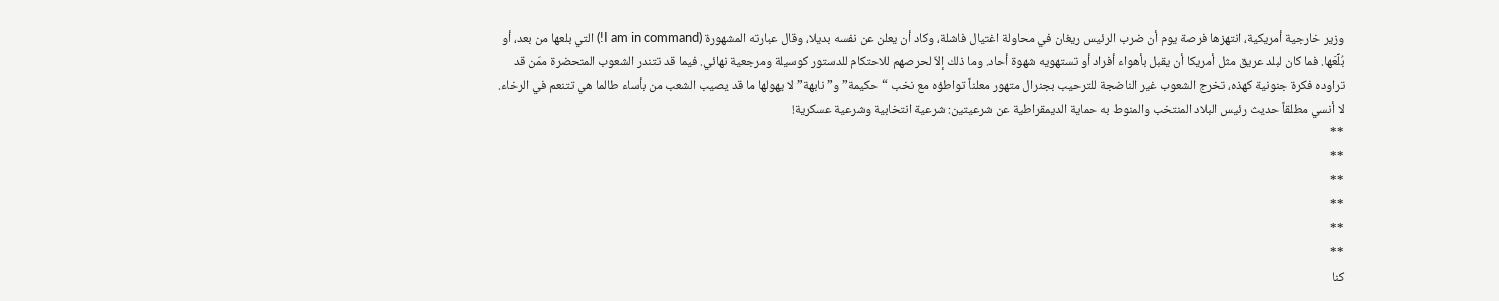وزير خارجية أمريكية، انتهزها فرصة يوم أن ضرب الرئيس ريغان في محاولة اغتيال فاشلة، وكاد أن يعلن عن نفسه بديلا، وقال عبارته المشهورة (I am in command!) التي بلعها من بعد، أو بُلِّعَها. فما كان لبلد عريق مثل أمريكا أن يقبل بأهواء أفراد أو تستهويه شهوة أحاد. وما ذلك إلاّ لحرصهم للاحتكام للدستور كوسيلة ومرجعية نهائي. فيما قد تتندر الشعوب المتحضرة ممّن قد تراوده فكرة جنونية كهذه، تخرج الشعوب غير الناضجة للترحيب بجنرال متهور معلناً تواطؤه مع نخب “حكيمة” و”نابهة” لا يهولها ما قد يصيب الشعب من بأساء طالما هي تتنعم في الرخاء. لا أنسي مطلقاً حديث رئيس البلاد المنتخب والمنوط به حماية الديمقراطية عن شرعيتين: شرعية انتخابية وشرعية عسكرية!
**
**
**
**
**
**
كنا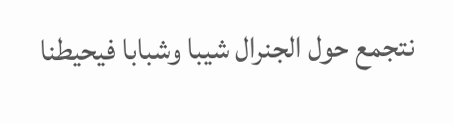نتجمع حول الجنرال شيبا وشبابا فيحيطنا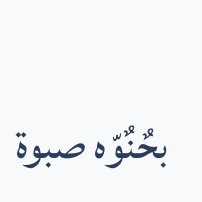بحٌنٌوّه صبوة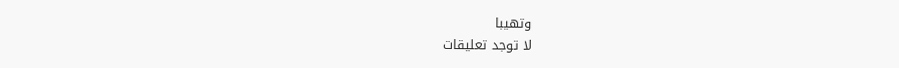وتهيبا
لا توجد تعليقات